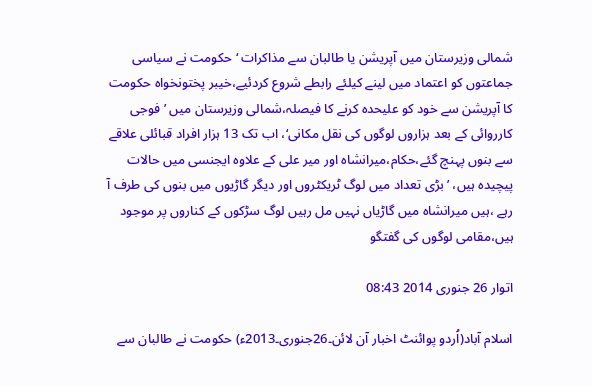شمالی وزیرستان میں آپریشن یا طالبان سے مذاکرات ‘ حکومت نے سیاسی جماعتوں کو اعتماد میں لینے کیلئے رابطے شروع کردئیے،خیبر پختونخواہ حکومت کا آپریشن سے خود کو علیحدہ کرنے کا فیصلہ،شمالی وزیرستان میں ’فوجی کارروائی کے بعد ہزاروں لوگوں کی نقل مکانی‘، اب تک 13 ہزار افراد قبائلی علاقے سے بنوں پہنچ گئے،حکام،میرانشاہ اور میر علی کے علاوہ ایجنسی میں حالات پیچیدہ ہیں، ’بڑی تعداد میں لوگ ٹریکٹروں اور دیگر گاڑیوں میں بنوں کی طرف آ رہے ،ہیں میرانشاہ میں گاڑیاں نہیں مل رہیں لوگ سڑکوں کے کناروں پر موجود ہیں،مقامی لوگوں کی گفتگو

اتوار 26 جنوری 2014 08:43

اسلام آباد(اُردو پوائنٹ اخبار آن لائن۔26جنوری۔2013ء) حکومت نے طالبان سے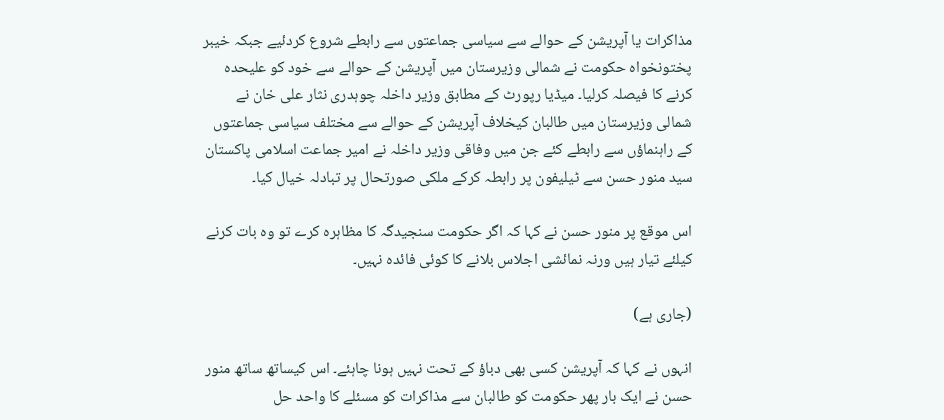مذاکرات یا آپریشن کے حوالے سے سیاسی جماعتوں سے رابطے شروع کردئیے جبکہ خیبر پختونخواہ حکومت نے شمالی وزیرستان میں آپریشن کے حوالے سے خود کو علیحدہ کرنے کا فیصلہ کرلیا۔ میڈیا رپورٹ کے مطابق وزیر داخلہ چوہدری نثار علی خان نے شمالی وزیرستان میں طالبان کیخلاف آپریشن کے حوالے سے مختلف سیاسی جماعتوں کے راہنماؤں سے رابطے کئے جن میں وفاقی وزیر داخلہ نے امیر جماعت اسلامی پاکستان سید منور حسن سے ٹیلیفون پر رابطہ کرکے ملکی صورتحال پر تبادلہ خیال کیا۔

اس موقع پر منور حسن نے کہا کہ اگر حکومت سنجیدگہ کا مظاہرہ کرے تو وہ بات کرنے کیلئے تیار ہیں ورنہ نمائشی اجلاس بلانے کا کوئی فائدہ نہیں۔

(جاری ہے)

انہوں نے کہا کہ آپریشن کسی بھی دباؤ کے تحت نہیں ہونا چاہئے۔ اس کیساتھ ساتھ منور حسن نے ایک بار پھر حکومت کو طالبان سے مذاکرات کو مسئلے کا واحد حل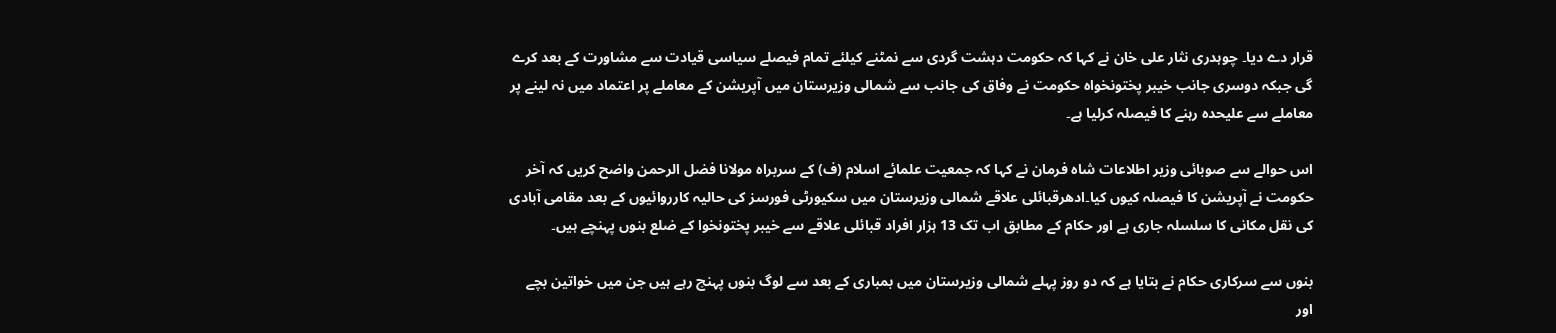قرار دے دیا۔ چوہدری نثار علی خان نے کہا کہ حکومت دہشت گردی سے نمٹنے کیلئے تمام فیصلے سیاسی قیادت سے مشاورت کے بعد کرے گی جبکہ دوسری جانب خیبر پختونخواہ حکومت نے وفاق کی جانب سے شمالی وزیرستان میں آپریشن کے معاملے پر اعتماد میں نہ لینے پر معاملے سے علیحدہ رہنے کا فیصلہ کرلیا ہے۔

اس حوالے سے صوبائی وزیر اطلاعات شاہ فرمان نے کہا کہ جمعیت علمائے اسلام (ف) کے سربراہ مولانا فضل الرحمن واضح کریں کہ آخر حکومت نے آپریشن کا فیصلہ کیوں کیا۔ادھرقبائلی علاقے شمالی وزیرستان میں سکیورٹی فورسز کی حالیہ کارروائیوں کے بعد مقامی آبادی کی نقل مکانی کا سلسلہ جاری ہے اور حکام کے مطابق اب تک 13 ہزار افراد قبائلی علاقے سے خیبر پختونخوا کے ضلع بنوں پہنچے ہیں۔

بنوں سے سرکاری حکام نے بتایا ہے کہ دو روز پہلے شمالی وزیرستان میں بمباری کے بعد سے لوگ بنوں پہنچ رہے ہیں جن میں خواتین بچے اور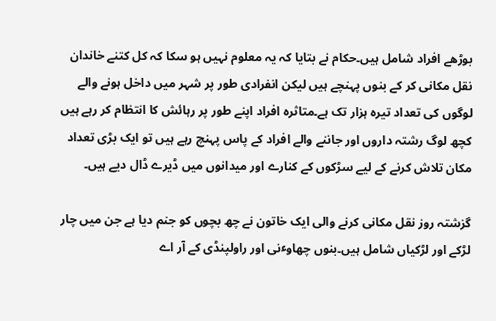بوڑھے افراد شامل ہیں۔حکام نے بتایا کہ یہ معلوم نہیں ہو سکا کہ کل کتنے خاندان نقل مکانی کر کے بنوں پہنچے ہیں لیکن انفرادی طور پر شہر میں داخل ہونے والے لوگوں کی تعداد تیرہ ہزار تک ہے۔متاثرہ افراد اپنے طور پر رہائش کا انتظام کر رہے ہیں کچھ لوگ رشتہ داروں اور جاننے والے افراد کے پاس پہنچ رہے ہیں تو ایک بڑی تعداد مکان تلاش کرنے کے لیے سڑکوں کے کنارے اور میدانوں میں ڈیرے ڈال دیے ہیں۔

گزشتہ روز نقل مکانی کرنے والی ایک خاتون نے چھ بچوں کو جنم دیا ہے جن میں چار لڑکے اور لڑکیاں شامل ہیں۔بنوں چھاوٴنی اور راولپنڈی کے آر اے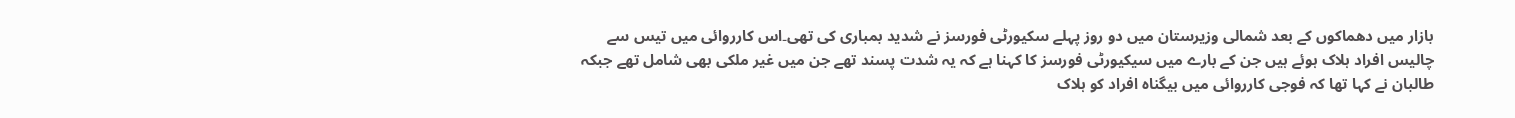بازار میں دھماکوں کے بعد شمالی وزیرستان میں دو روز پہلے سکیورٹی فورسز نے شدید بمباری کی تھی۔اس کارروائی میں تیس سے چالیس افراد ہلاک ہوئے ہیں جن کے بارے میں سیکیورٹی فورسز کا کہنا ہے کہ یہ شدت پسند تھے جن میں غیر ملکی بھی شامل تھے جبکہ طالبان نے کہا تھا کہ فوجی کارروائی میں بیگناہ افراد کو ہلاک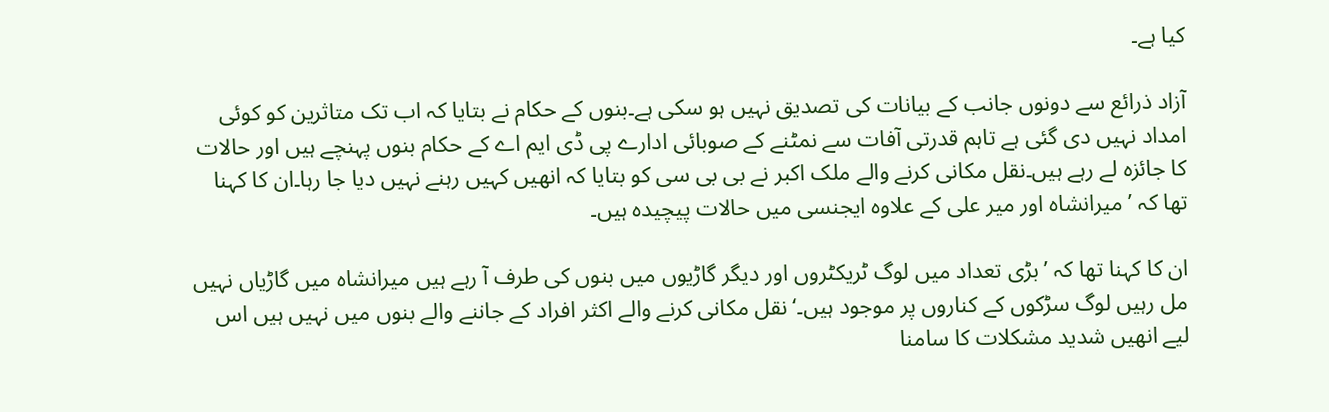کیا ہے۔

آزاد ذرائع سے دونوں جانب کے بیانات کی تصدیق نہیں ہو سکی ہے۔بنوں کے حکام نے بتایا کہ اب تک متاثرین کو کوئی امداد نہیں دی گئی ہے تاہم قدرتی آفات سے نمٹنے کے صوبائی ادارے پی ڈی ایم اے کے حکام بنوں پہنچے ہیں اور حالات کا جائزہ لے رہے ہیں۔نقل مکانی کرنے والے ملک اکبر نے بی بی سی کو بتایا کہ انھیں کہیں رہنے نہیں دیا جا رہا۔ان کا کہنا تھا کہ ’میرانشاہ اور میر علی کے علاوہ ایجنسی میں حالات پیچیدہ ہیں۔

ان کا کہنا تھا کہ ’بڑی تعداد میں لوگ ٹریکٹروں اور دیگر گاڑیوں میں بنوں کی طرف آ رہے ہیں میرانشاہ میں گاڑیاں نہیں مل رہیں لوگ سڑکوں کے کناروں پر موجود ہیں۔‘نقل مکانی کرنے والے اکثر افراد کے جاننے والے بنوں میں نہیں ہیں اس لیے انھیں شدید مشکلات کا سامنا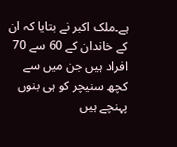ہے۔ملک اکبر نے بتایا کہ ان کے خاندان کے 60 سے 70 افراد ہیں جن میں سے کچھ سنیچر کو ہی بنوں پہنچے ہیں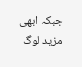جبکہ ابھی مزید لوگ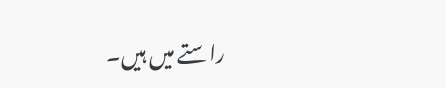راستے میں ہیں۔